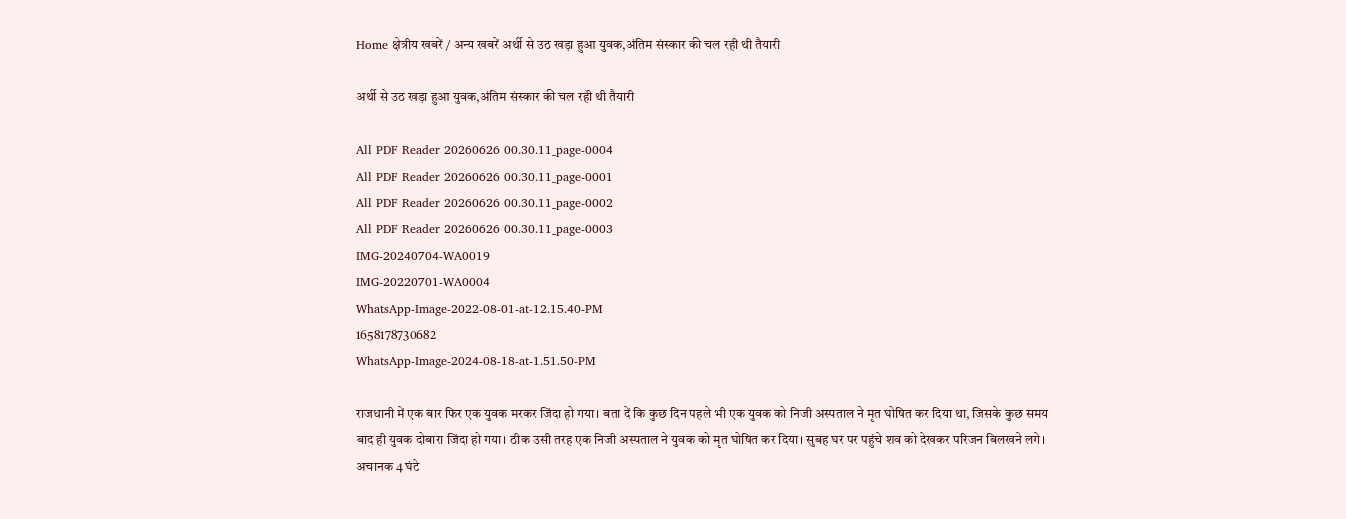Home क्षेत्रीय खबरें / अन्य खबरें अर्थी से उठ खड़ा हुआ युवक,अंतिम संस्कार की चल रही थी तैयारी

अर्थी से उठ खड़ा हुआ युवक,अंतिम संस्कार की चल रही थी तैयारी

All PDF Reader 20260626 00.30.11_page-0004
All PDF Reader 20260626 00.30.11_page-0001
All PDF Reader 20260626 00.30.11_page-0002
All PDF Reader 20260626 00.30.11_page-0003
IMG-20240704-WA0019
IMG-20220701-WA0004
WhatsApp-Image-2022-08-01-at-12.15.40-PM
1658178730682
WhatsApp-Image-2024-08-18-at-1.51.50-PM

राजधानी में एक बार फिर एक युवक मरकर जिंदा हो गया। बता दें कि कुछ दिन पहले भी एक युवक को निजी अस्पताल ने मृत घोषित कर दिया था, जिसके कुछ समय बाद ही युवक दोबारा जिंदा हो गया। ठीक उसी तरह एक निजी अस्पताल ने युवक को मृत घोषित कर दिया। सुबह घर पर पहुंचे शव को देखकर परिजन बिलखने लगे। अचानक 4 घंटे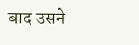बाद उसने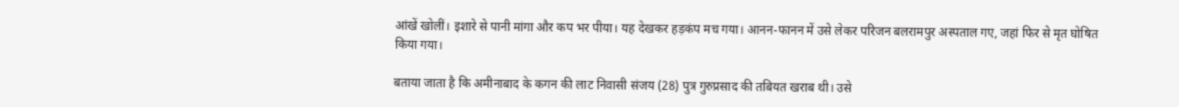आंखें खोलीं। इशारे से पानी मांगा और कप भर पीया। यह देखकर हड़कंप मच गया। आनन-फानन में उसे लेकर परिजन बलरामपुर अस्पताल गए, जहां फिर से मृत घोषित किया गया।

बताया जाता है कि अमीनाबाद के कगन की लाट निवासी संजय (28) पुत्र गुरुप्रसाद की तबियत खराब थी। उसे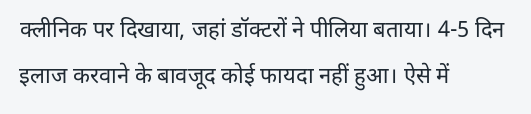क्लीनिक पर दिखाया, जहां डॉक्टरों ने पीलिया बताया। 4-5 दिन इलाज करवाने के बावजूद कोई फायदा नहीं हुआ। ऐसे में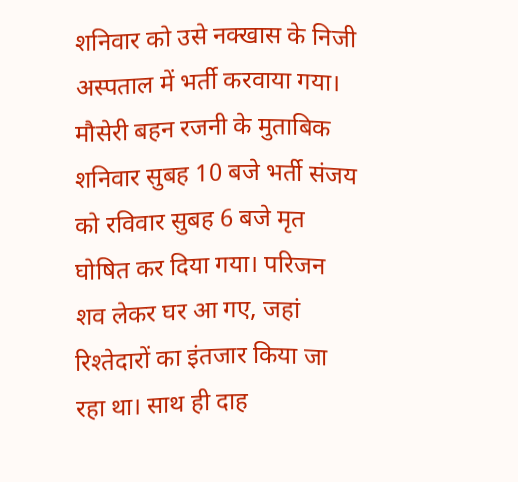शनिवार को उसे नक्खास के निजी अस्पताल में भर्ती करवाया गया। मौसेरी बहन रजनी के मुताबिक शनिवार सुबह 10 बजे भर्ती संजय को रविवार सुबह 6 बजे मृत घोषित कर दिया गया। परिजन शव लेकर घर आ गए, जहां रिश्तेदारों का इंतजार किया जा रहा था। साथ ही दाह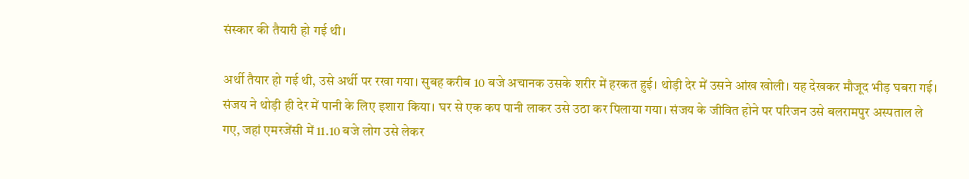संस्कार की तैयारी हो गई थी।

अर्थी तैयार हो गई थी, उसे अर्थी पर रखा गया। सुबह करीब 10 बजे अचानक उसके शरीर में हरकत हुई। थोड़ी देर में उसने आंख खोली। यह देखकर मौजूद भीड़ घबरा गई। संजय ने थोड़ी ही देर में पानी के लिए इशारा किया। घर से एक कप पानी लाकर उसे उठा कर पिलाया गया। संजय के जीवित होने पर परिजन उसे बलरामपुर अस्पताल ले गए, जहां एमरजेंसी में 11.10 बजे लोग उसे लेकर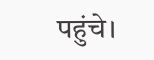पहुंचे।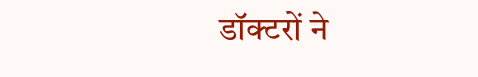डॉक्टरों ने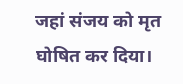जहां संजय को मृत घोषित कर दिया।